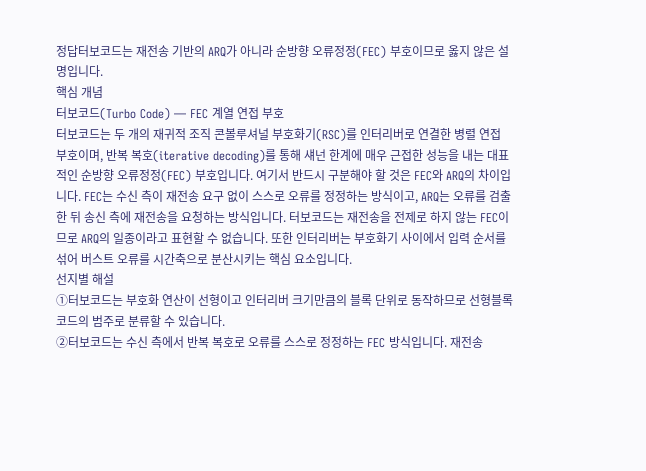정답터보코드는 재전송 기반의 ARQ가 아니라 순방향 오류정정(FEC) 부호이므로 옳지 않은 설명입니다.
핵심 개념
터보코드(Turbo Code) — FEC 계열 연접 부호
터보코드는 두 개의 재귀적 조직 콘볼루셔널 부호화기(RSC)를 인터리버로 연결한 병렬 연접 부호이며, 반복 복호(iterative decoding)를 통해 섀넌 한계에 매우 근접한 성능을 내는 대표적인 순방향 오류정정(FEC) 부호입니다. 여기서 반드시 구분해야 할 것은 FEC와 ARQ의 차이입니다. FEC는 수신 측이 재전송 요구 없이 스스로 오류를 정정하는 방식이고, ARQ는 오류를 검출한 뒤 송신 측에 재전송을 요청하는 방식입니다. 터보코드는 재전송을 전제로 하지 않는 FEC이므로 ARQ의 일종이라고 표현할 수 없습니다. 또한 인터리버는 부호화기 사이에서 입력 순서를 섞어 버스트 오류를 시간축으로 분산시키는 핵심 요소입니다.
선지별 해설
①터보코드는 부호화 연산이 선형이고 인터리버 크기만큼의 블록 단위로 동작하므로 선형블록코드의 범주로 분류할 수 있습니다.
②터보코드는 수신 측에서 반복 복호로 오류를 스스로 정정하는 FEC 방식입니다. 재전송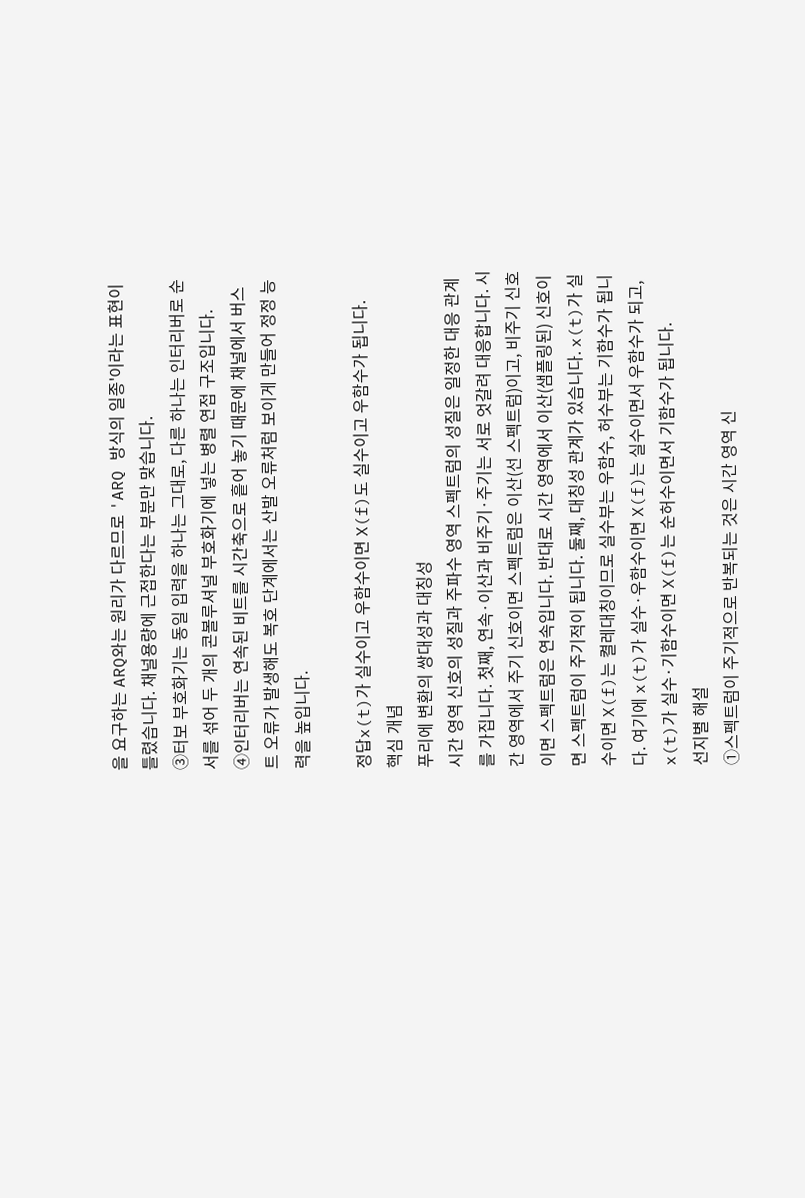을 요구하는 ARQ와는 원리가 다르므로 'ARQ 방식의 일종'이라는 표현이 틀렸습니다. 채널용량에 근접한다는 부분만 맞습니다.
③터보 부호화기는 동일 입력을 하나는 그대로, 다른 하나는 인터리버로 순서를 섞어 두 개의 콘볼루셔널 부호화기에 넣는 병렬 연접 구조입니다.
④인터리버는 연속된 비트를 시간축으로 흩어 놓기 때문에 채널에서 버스트 오류가 발생해도 복호 단계에서는 산발 오류처럼 보이게 만들어 정정 능력을 높입니다.

정답x(t)가 실수이고 우함수이면 X(f)도 실수이고 우함수가 됩니다.
핵심 개념
푸리에 변환의 쌍대성과 대칭성
시간 영역 신호의 성질과 주파수 영역 스펙트럼의 성질은 일정한 대응 관계를 가집니다. 첫째, 연속·이산과 비주기·주기는 서로 엇갈려 대응합니다. 시간 영역에서 주기 신호이면 스펙트럼은 이산(선 스펙트럼)이고, 비주기 신호이면 스펙트럼은 연속입니다. 반대로 시간 영역에서 이산(샘플링된) 신호이면 스펙트럼이 주기적이 됩니다. 둘째, 대칭성 관계가 있습니다. x(t)가 실수이면 X(f)는 켤레대칭이므로 실수부는 우함수, 허수부는 기함수가 됩니다. 여기에 x(t)가 실수·우함수이면 X(f)는 실수이면서 우함수가 되고, x(t)가 실수·기함수이면 X(f)는 순허수이면서 기함수가 됩니다.
선지별 해설
①스펙트럼이 주기적으로 반복되는 것은 시간 영역 신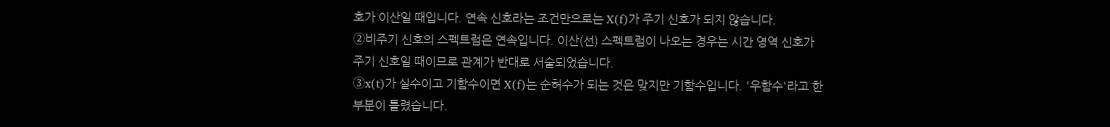호가 이산일 때입니다. 연속 신호라는 조건만으로는 X(f)가 주기 신호가 되지 않습니다.
②비주기 신호의 스펙트럼은 연속입니다. 이산(선) 스펙트럼이 나오는 경우는 시간 영역 신호가 주기 신호일 때이므로 관계가 반대로 서술되었습니다.
③x(t)가 실수이고 기함수이면 X(f)는 순허수가 되는 것은 맞지만 기함수입니다. '우함수'라고 한 부분이 틀렸습니다.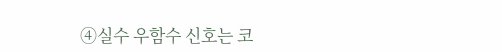④실수 우함수 신호는 코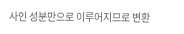사인 성분만으로 이루어지므로 변환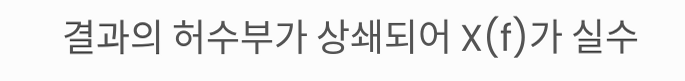결과의 허수부가 상쇄되어 X(f)가 실수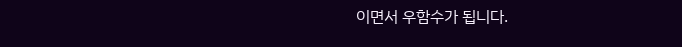이면서 우함수가 됩니다.